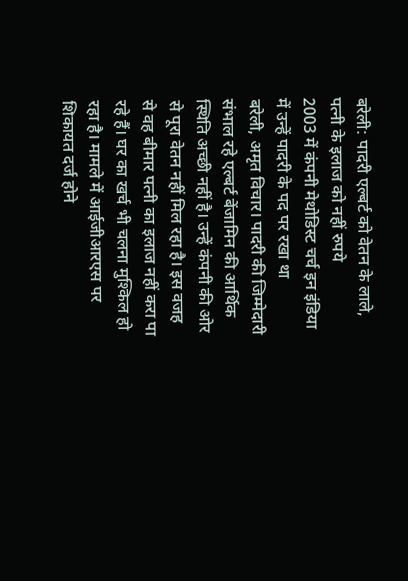बरेली: पादरी एल्बर्ट को वेतन के लाले, पत्नी के इलाज को नहीं रुपये
2003 में कंपनी मेथोडिस्ट चर्च इन इंडिया में उन्हें पादरी के पद पर रखा था
बरेली, अमृत विचार। पादरी की जिम्मेदारी संभाल रहे एल्बर्ट बेंजामिन की आर्थिक स्थिति अच्छी नहीं है। उन्हें कंपनी की ओर से पूरा वेतन नहीं मिल रहा है। इस वजह से वह बीमार पत्नी का इलाज नहीं करा पा रहे हैं। घर का खर्च भी चलना मुश्किल हो रहा है। मामले में आईजीआरएस पर शिकायत दर्ज होने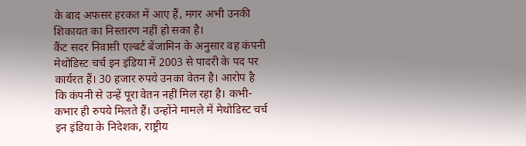के बाद अफसर हरकत में आए हैं, मगर अभी उनकी शिकायत का निस्तारण नहीं हो सका है।
कैंट सदर निवासी एल्बर्ट बेंजामिन के अनुसार वह कंपनी मेथोडिस्ट चर्च इन इंडिया में 2003 से पादरी के पद पर कार्यरत हैं। 30 हजार रुपये उनका वेतन है। आरोप है कि कंपनी से उन्हें पूरा वेतन नहीं मिल रहा है। कभी-कभार ही रुपये मिलते हैं। उन्होंने मामले में मेथोडिस्ट चर्च इन इंडिया के निदेशक, राष्ट्रीय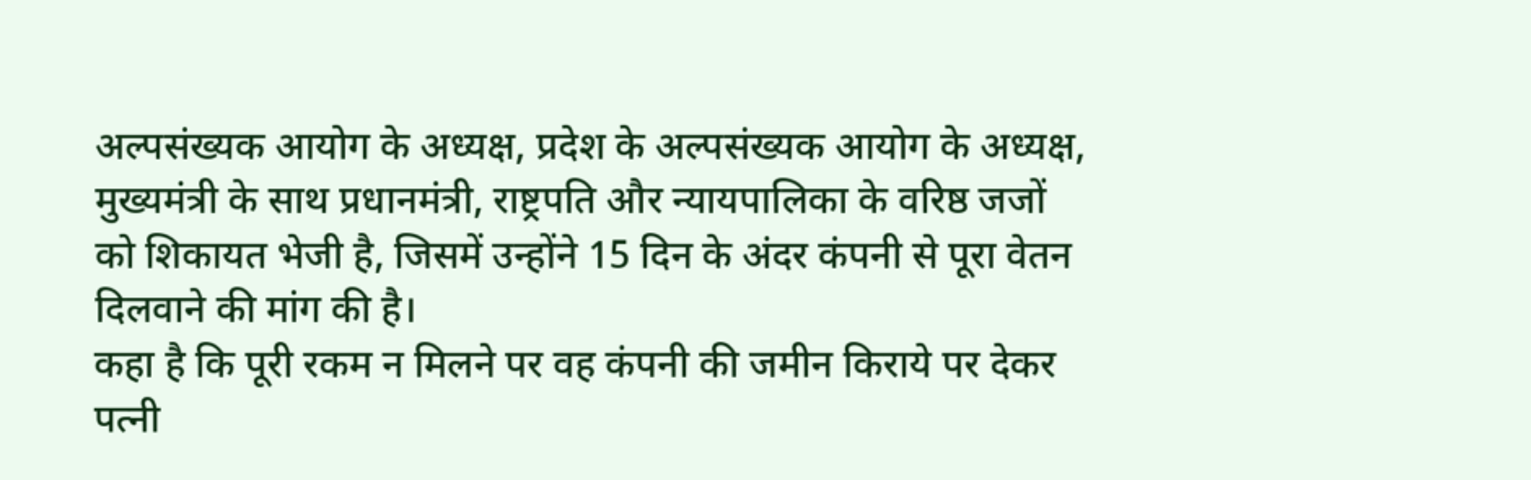अल्पसंख्यक आयोग के अध्यक्ष, प्रदेश के अल्पसंख्यक आयोग के अध्यक्ष, मुख्यमंत्री के साथ प्रधानमंत्री, राष्ट्रपति और न्यायपालिका के वरिष्ठ जजों को शिकायत भेजी है, जिसमें उन्होंने 15 दिन के अंदर कंपनी से पूरा वेतन दिलवाने की मांग की है।
कहा है कि पूरी रकम न मिलने पर वह कंपनी की जमीन किराये पर देकर पत्नी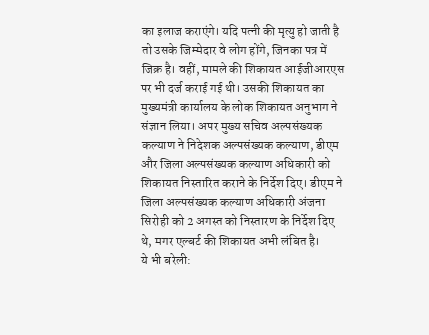का इलाज कराएंगे। यदि पत्नी की मृत्यु हो जाती है तो उसके जिम्मेदार वे लोग होंगे, जिनका पत्र में जिक्र है। वहीं, मामले की शिकायत आईजीआरएस पर भी दर्ज कराई गई थी। उसकी शिकायत का मुख्यमंत्री कार्यालय के लोक शिकायत अनुभाग ने संज्ञान लिया। अपर मुख्य सचिव अल्पसंख्यक कल्याण ने निदेशक अल्पसंख्यक कल्याण, डीएम और जिला अल्पसंख्यक कल्याण अधिकारी को शिकायत निस्तारित कराने के निर्देश दिए। डीएम ने जिला अल्पसंख्यक कल्याण अधिकारी अंजना सिरोही को 2 अगस्त को निस्तारण के निर्देश दिए थे, मगर एल्बर्ट की शिकायत अभी लंबित है।
ये भी बरेली: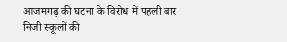आजमगढ़ की घटना के विरोध में पहली बार निजी स्कूलों की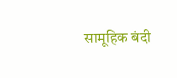सामूहिक बंदी